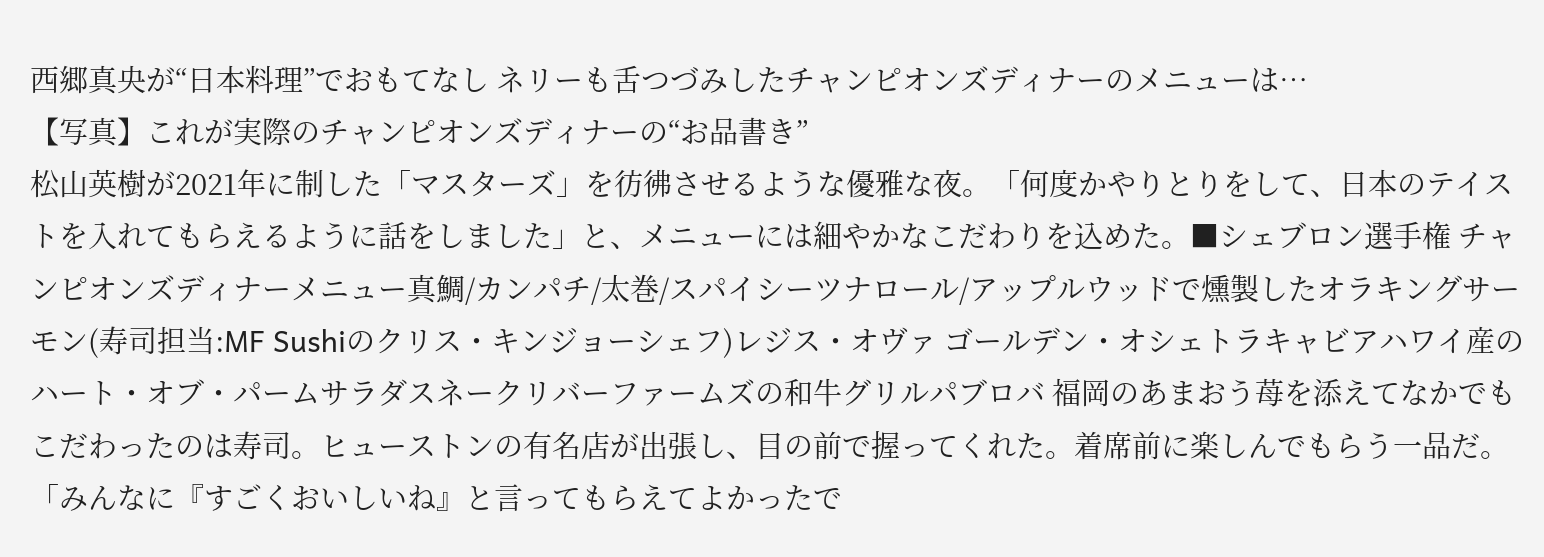西郷真央が“日本料理”でおもてなし ネリーも舌つづみしたチャンピオンズディナーのメニューは…
【写真】これが実際のチャンピオンズディナーの“お品書き”
松山英樹が2021年に制した「マスターズ」を彷彿させるような優雅な夜。「何度かやりとりをして、日本のテイストを入れてもらえるように話をしました」と、メニューには細やかなこだわりを込めた。■シェブロン選手権 チャンピオンズディナーメニュー真鯛/カンパチ/太巻/スパイシーツナロール/アップルウッドで燻製したオラキングサーモン(寿司担当:MF Sushiのクリス・キンジョーシェフ)レジス・オヴァ ゴールデン・オシェトラキャビアハワイ産のハート・オブ・パームサラダスネークリバーファームズの和牛グリルパブロバ 福岡のあまおう苺を添えてなかでもこだわったのは寿司。ヒューストンの有名店が出張し、目の前で握ってくれた。着席前に楽しんでもらう一品だ。「みんなに『すごくおいしいね』と言ってもらえてよかったで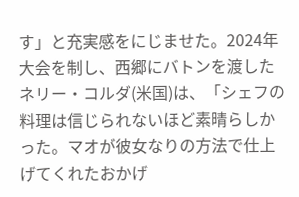す」と充実感をにじませた。2024年大会を制し、西郷にバトンを渡したネリー・コルダ(米国)は、「シェフの料理は信じられないほど素晴らしかった。マオが彼女なりの方法で仕上げてくれたおかげ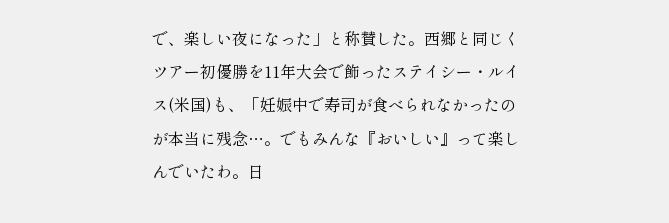で、楽しい夜になった」と称賛した。西郷と同じくツアー初優勝を11年大会で飾ったステイシー・ルイス(米国)も、「妊娠中で寿司が食べられなかったのが本当に残念…。でもみんな『おいしい』って楽しんでいたわ。日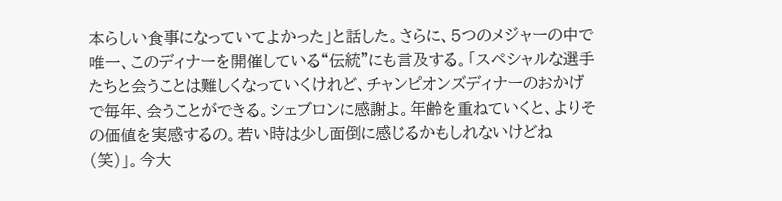本らしい食事になっていてよかった」と話した。さらに、5つのメジャーの中で唯一、このディナーを開催している“伝統”にも言及する。「スペシャルな選手たちと会うことは難しくなっていくけれど、チャンピオンズディナーのおかげで毎年、会うことができる。シェブロンに感謝よ。年齢を重ねていくと、よりその価値を実感するの。若い時は少し面倒に感じるかもしれないけどね(笑)」。今大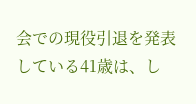会での現役引退を発表している41歳は、し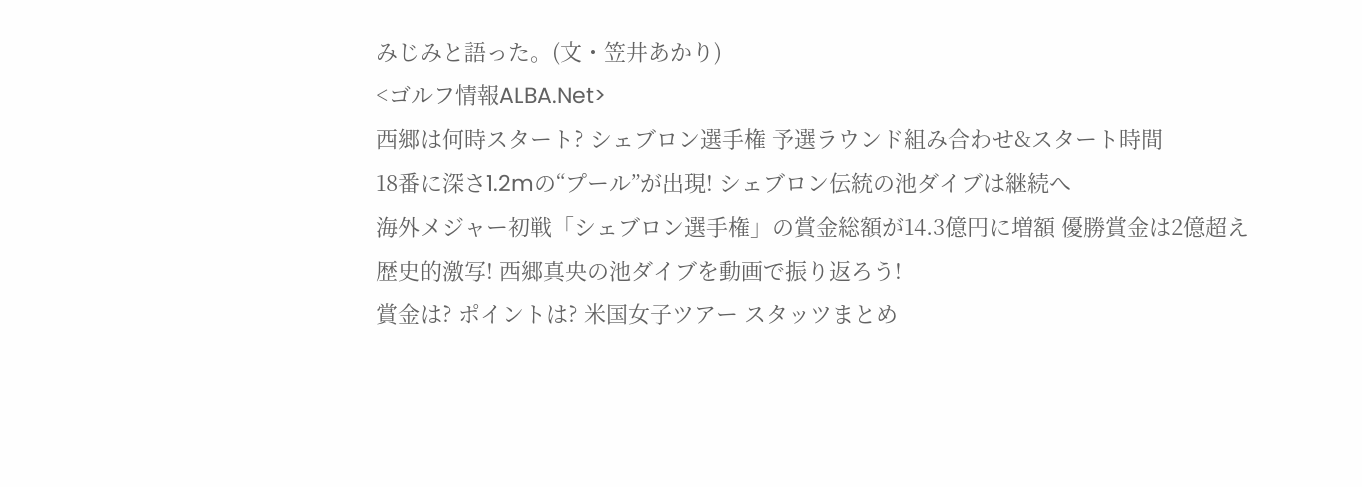みじみと語った。(文・笠井あかり)
<ゴルフ情報ALBA.Net>
西郷は何時スタート? シェブロン選手権 予選ラウンド組み合わせ&スタート時間
18番に深さ1.2mの“プール”が出現! シェブロン伝統の池ダイブは継続へ
海外メジャー初戦「シェブロン選手権」の賞金総額が14.3億円に増額 優勝賞金は2億超え
歴史的激写! 西郷真央の池ダイブを動画で振り返ろう!
賞金は? ポイントは? 米国女子ツアー スタッツまとめ